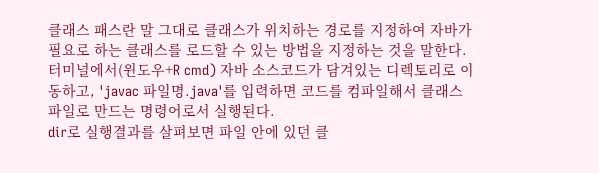클래스 패스란 말 그대로 클래스가 위치하는 경로를 지정하여 자바가 필요로 하는 클래스를 로드할 수 있는 방법을 지정하는 것을 말한다.
터미널에서(윈도우+R cmd) 자바 소스코드가 담겨있는 디렉토리로 이동하고, 'javac 파일명.java'를 입력하면 코드를 컴파일해서 클래스 파일로 만드는 명령어로서 실행된다.
dir로 실행결과를 살펴보면 파일 안에 있던 클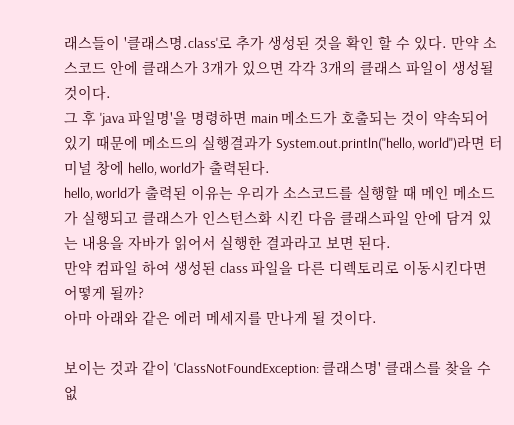래스들이 '클래스명.class'로 추가 생성된 것을 확인 할 수 있다. 만약 소스코드 안에 클래스가 3개가 있으면 각각 3개의 클래스 파일이 생성될 것이다.
그 후 'java 파일명'을 명령하면 main 메소드가 호출되는 것이 약속되어 있기 때문에 메소드의 실행결과가 System.out.println("hello, world")라면 터미널 창에 hello, world가 출력된다.
hello, world가 출력된 이유는 우리가 소스코드를 실행할 때 메인 메소드가 실행되고 클래스가 인스턴스화 시킨 다음 클래스파일 안에 담겨 있는 내용을 자바가 읽어서 실행한 결과라고 보면 된다.
만약 컴파일 하여 생성된 class 파일을 다른 디렉토리로 이동시킨다면 어떻게 될까?
아마 아래와 같은 에러 메세지를 만나게 될 것이다.

보이는 것과 같이 'ClassNotFoundException: 클래스명' 클래스를 찾을 수 없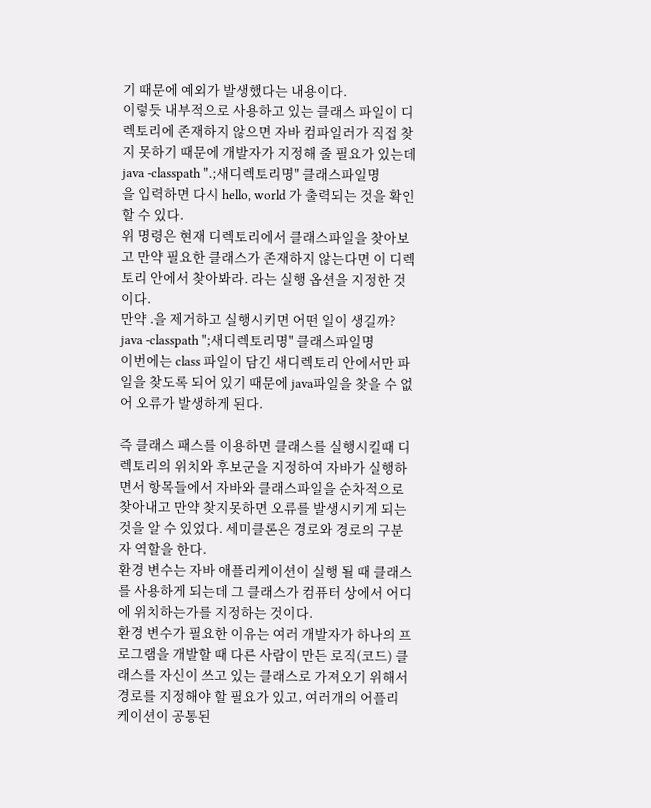기 때문에 예외가 발생했다는 내용이다.
이렇듯 내부적으로 사용하고 있는 클래스 파일이 디렉토리에 존재하지 않으면 자바 컴파일러가 직접 찾지 못하기 때문에 개발자가 지정해 줄 필요가 있는데
java -classpath ".;새디렉토리명" 클래스파일명
을 입력하면 다시 hello, world 가 출력되는 것을 확인할 수 있다.
위 명령은 현재 디렉토리에서 클래스파일을 찾아보고 만약 필요한 클래스가 존재하지 않는다면 이 디렉토리 안에서 찾아봐라. 라는 실행 옵션을 지정한 것이다.
만약 .을 제거하고 실행시키면 어떤 일이 생길까?
java -classpath ";새디렉토리명" 클래스파일명
이번에는 class 파일이 담긴 새디렉토리 안에서만 파일을 찾도록 되어 있기 때문에 java파일을 찾을 수 없어 오류가 발생하게 된다.

즉 클래스 패스를 이용하면 클래스를 실행시킬때 디렉토리의 위치와 후보군을 지정하여 자바가 실행하면서 항목들에서 자바와 클래스파일을 순차적으로 찾아내고 만약 찾지못하면 오류를 발생시키게 되는 것을 알 수 있었다. 세미클론은 경로와 경로의 구분자 역할을 한다.
환경 변수는 자바 애플리케이션이 실행 될 때 클래스를 사용하게 되는데 그 클래스가 컴퓨터 상에서 어디에 위치하는가를 지정하는 것이다.
환경 변수가 필요한 이유는 여러 개발자가 하나의 프로그램을 개발할 때 다른 사람이 만든 로직(코드) 클래스를 자신이 쓰고 있는 클래스로 가져오기 위해서 경로를 지정해야 할 필요가 있고, 여러개의 어플리케이션이 공통된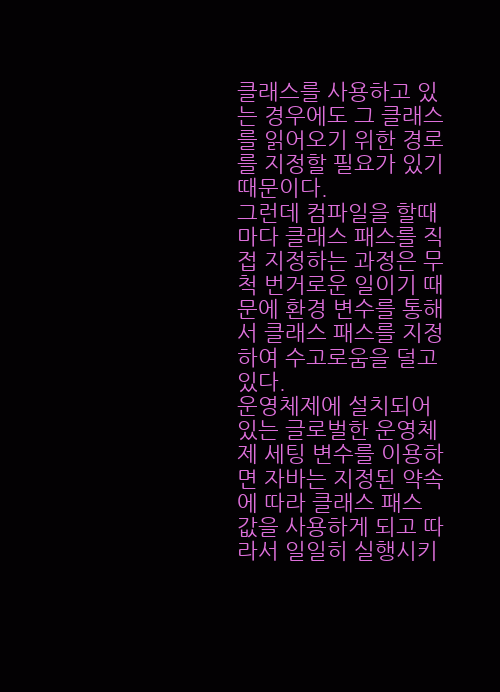클래스를 사용하고 있는 경우에도 그 클래스를 읽어오기 위한 경로를 지정할 필요가 있기 때문이다.
그런데 컴파일을 할때마다 클래스 패스를 직접 지정하는 과정은 무척 번거로운 일이기 때문에 환경 변수를 통해서 클래스 패스를 지정하여 수고로움을 덜고 있다.
운영체제에 설치되어 있는 글로벌한 운영체제 세팅 변수를 이용하면 자바는 지정된 약속에 따라 클래스 패스 값을 사용하게 되고 따라서 일일히 실행시키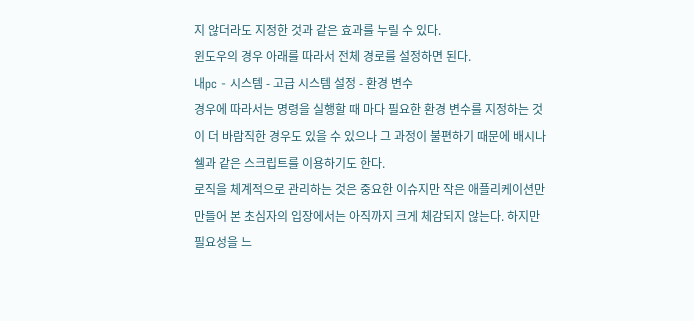지 않더라도 지정한 것과 같은 효과를 누릴 수 있다.
윈도우의 경우 아래를 따라서 전체 경로를 설정하면 된다.
내pc - 시스템 - 고급 시스템 설정 - 환경 변수
경우에 따라서는 명령을 실행할 때 마다 필요한 환경 변수를 지정하는 것이 더 바람직한 경우도 있을 수 있으나 그 과정이 불편하기 때문에 배시나 쉘과 같은 스크립트를 이용하기도 한다.
로직을 체계적으로 관리하는 것은 중요한 이슈지만 작은 애플리케이션만 만들어 본 초심자의 입장에서는 아직까지 크게 체감되지 않는다. 하지만 필요성을 느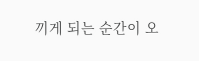끼게 되는 순간이 오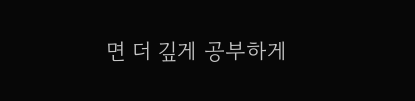면 더 깊게 공부하게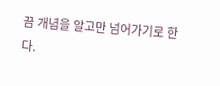끔 개념을 알고만 넘어가기로 한다.